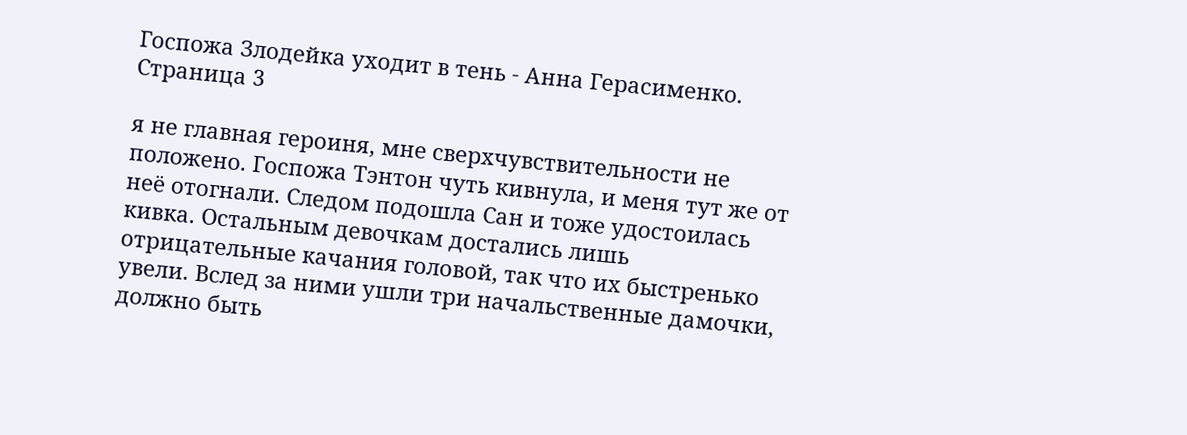Госпожа Злодейка уходит в тень - Анна Герасименко. Страница 3

я не главная героиня, мне сверхчувствительности не положено. Госпожа Тэнтон чуть кивнула, и меня тут же от неё отогнали. Следом подошла Сан и тоже удостоилась кивка. Остальным девочкам достались лишь отрицательные качания головой, так что их быстренько увели. Вслед за ними ушли три начальственные дамочки, должно быть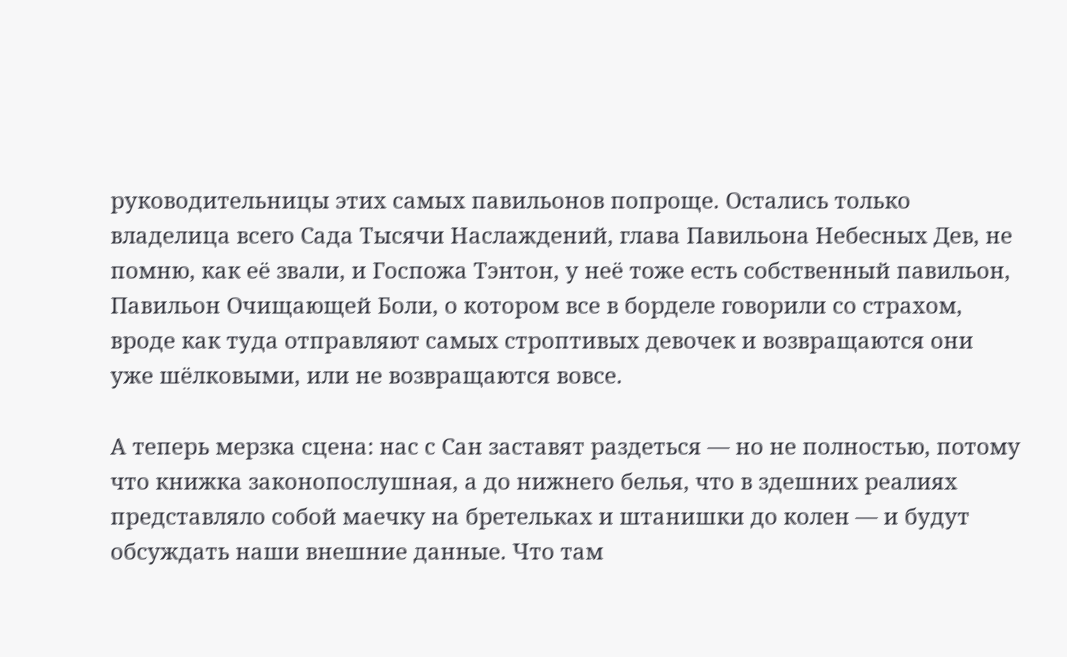руководительницы этих самых павильонов попроще. Остались только владелица всего Сада Тысячи Наслаждений, глава Павильона Небесных Дев, не помню, как её звали, и Госпожа Тэнтон, у неё тоже есть собственный павильон, Павильон Очищающей Боли, о котором все в борделе говорили со страхом, вроде как туда отправляют самых строптивых девочек и возвращаются они уже шёлковыми, или не возвращаются вовсе.

А теперь мерзка сцена: нас с Сан заставят раздеться — но не полностью, потому что книжка законопослушная, а до нижнего белья, что в здешних реалиях представляло собой маечку на бретельках и штанишки до колен — и будут обсуждать наши внешние данные. Что там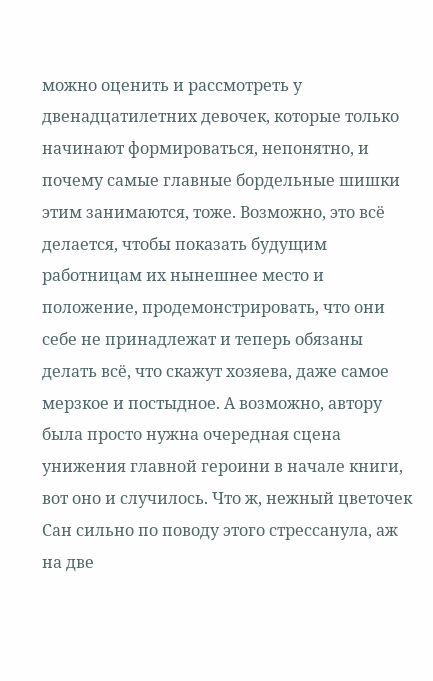можно оценить и рассмотреть у двенадцатилетних девочек, которые только начинают формироваться, непонятно, и почему самые главные бордельные шишки этим занимаются, тоже. Возможно, это всё делается, чтобы показать будущим работницам их нынешнее место и положение, продемонстрировать, что они себе не принадлежат и теперь обязаны делать всё, что скажут хозяева, даже самое мерзкое и постыдное. А возможно, автору была просто нужна очередная сцена унижения главной героини в начале книги, вот оно и случилось. Что ж, нежный цветочек Сан сильно по поводу этого стрессанула, аж на две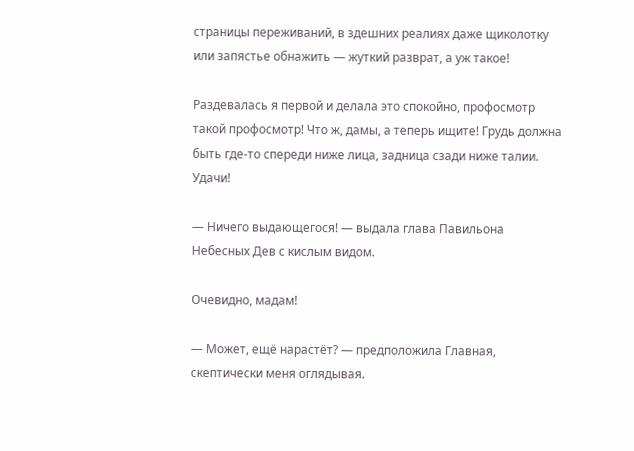страницы переживаний, в здешних реалиях даже щиколотку или запястье обнажить — жуткий разврат, а уж такое!

Раздевалась я первой и делала это спокойно, профосмотр такой профосмотр! Что ж, дамы, а теперь ищите! Грудь должна быть где-то спереди ниже лица, задница сзади ниже талии. Удачи!

— Ничего выдающегося! — выдала глава Павильона Небесных Дев с кислым видом.

Очевидно, мадам!

— Может, ещё нарастёт? — предположила Главная, скептически меня оглядывая.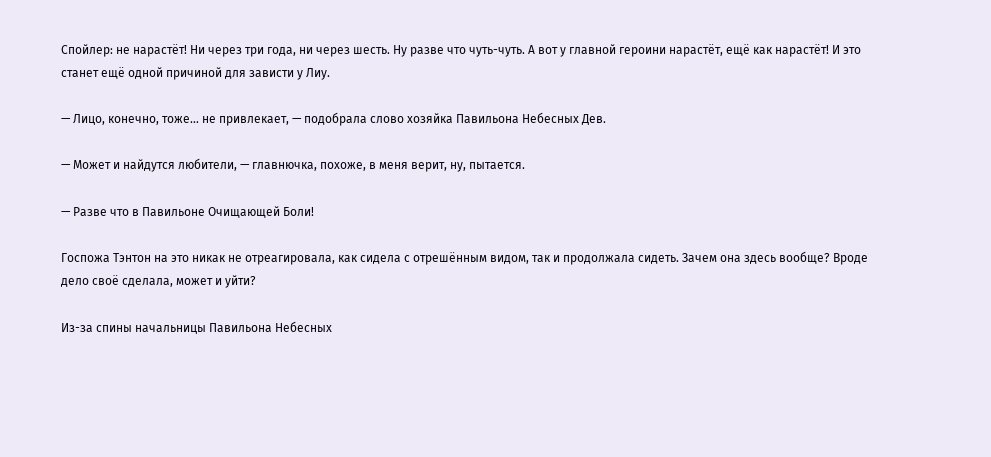Спойлер: не нарастёт! Ни через три года, ни через шесть. Ну разве что чуть-чуть. А вот у главной героини нарастёт, ещё как нарастёт! И это станет ещё одной причиной для зависти у Лиу.

— Лицо, конечно, тоже… не привлекает, — подобрала слово хозяйка Павильона Небесных Дев.

— Может и найдутся любители, — главнючка, похоже, в меня верит, ну, пытается.

— Разве что в Павильоне Очищающей Боли!

Госпожа Тэнтон на это никак не отреагировала, как сидела с отрешённым видом, так и продолжала сидеть. Зачем она здесь вообще? Вроде дело своё сделала, может и уйти?

Из-за спины начальницы Павильона Небесных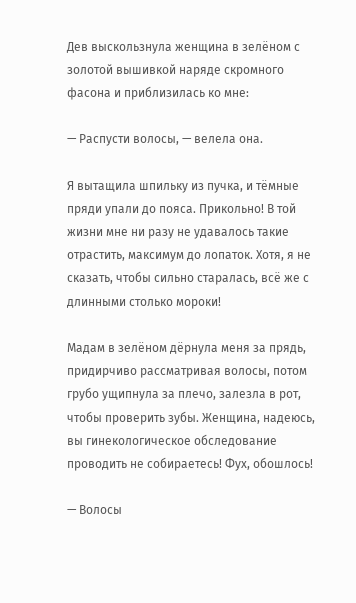Дев выскользнула женщина в зелёном с золотой вышивкой наряде скромного фасона и приблизилась ко мне:

— Распусти волосы, — велела она.

Я вытащила шпильку из пучка, и тёмные пряди упали до пояса. Прикольно! В той жизни мне ни разу не удавалось такие отрастить, максимум до лопаток. Хотя, я не сказать, чтобы сильно старалась, всё же с длинными столько мороки!

Мадам в зелёном дёрнула меня за прядь, придирчиво рассматривая волосы, потом грубо ущипнула за плечо, залезла в рот, чтобы проверить зубы. Женщина, надеюсь, вы гинекологическое обследование проводить не собираетесь! Фух, обошлось!

— Волосы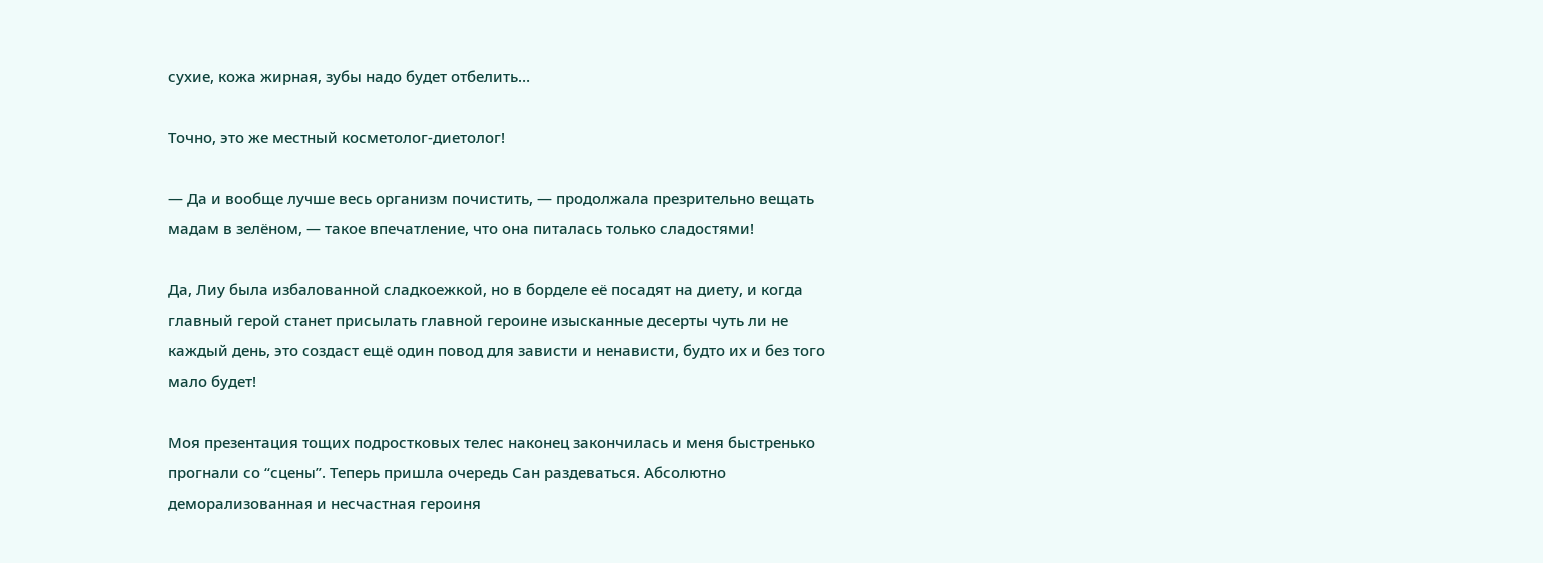сухие, кожа жирная, зубы надо будет отбелить…

Точно, это же местный косметолог-диетолог!

— Да и вообще лучше весь организм почистить, — продолжала презрительно вещать мадам в зелёном, — такое впечатление, что она питалась только сладостями!

Да, Лиу была избалованной сладкоежкой, но в борделе её посадят на диету, и когда главный герой станет присылать главной героине изысканные десерты чуть ли не каждый день, это создаст ещё один повод для зависти и ненависти, будто их и без того мало будет!

Моя презентация тощих подростковых телес наконец закончилась и меня быстренько прогнали со “сцены”. Теперь пришла очередь Сан раздеваться. Абсолютно деморализованная и несчастная героиня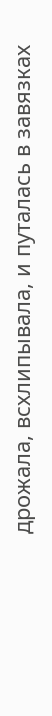дрожала, всхлипывала, и путалась в завязках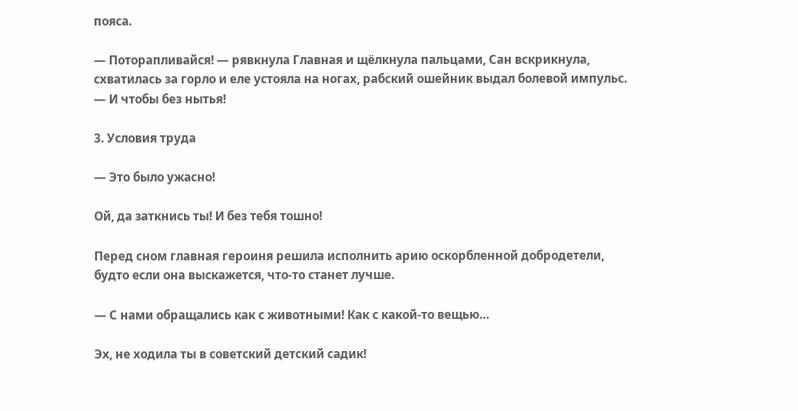пояса.

— Поторапливайся! — рявкнула Главная и щёлкнула пальцами, Сан вскрикнула, схватилась за горло и еле устояла на ногах, рабский ошейник выдал болевой импульс. — И чтобы без нытья!

3. Условия труда

— Это было ужасно!

Ой, да заткнись ты! И без тебя тошно!

Перед сном главная героиня решила исполнить арию оскорбленной добродетели, будто если она выскажется, что-то станет лучше.

— С нами обращались как с животными! Как с какой-то вещью…

Эх, не ходила ты в советский детский садик!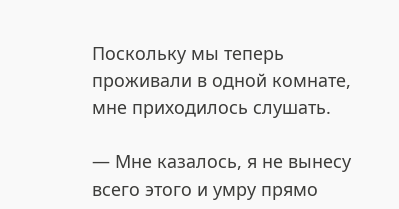Поскольку мы теперь проживали в одной комнате, мне приходилось слушать.

— Мне казалось, я не вынесу всего этого и умру прямо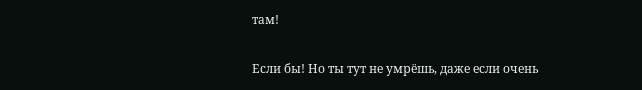там!

Если бы! Но ты тут не умрёшь, даже если очень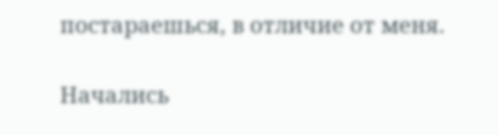постараешься, в отличие от меня.

Начались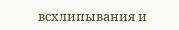всхлипывания и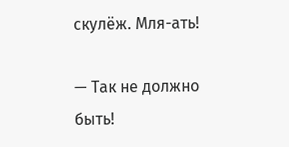скулёж. Мля-ать!

— Так не должно быть!